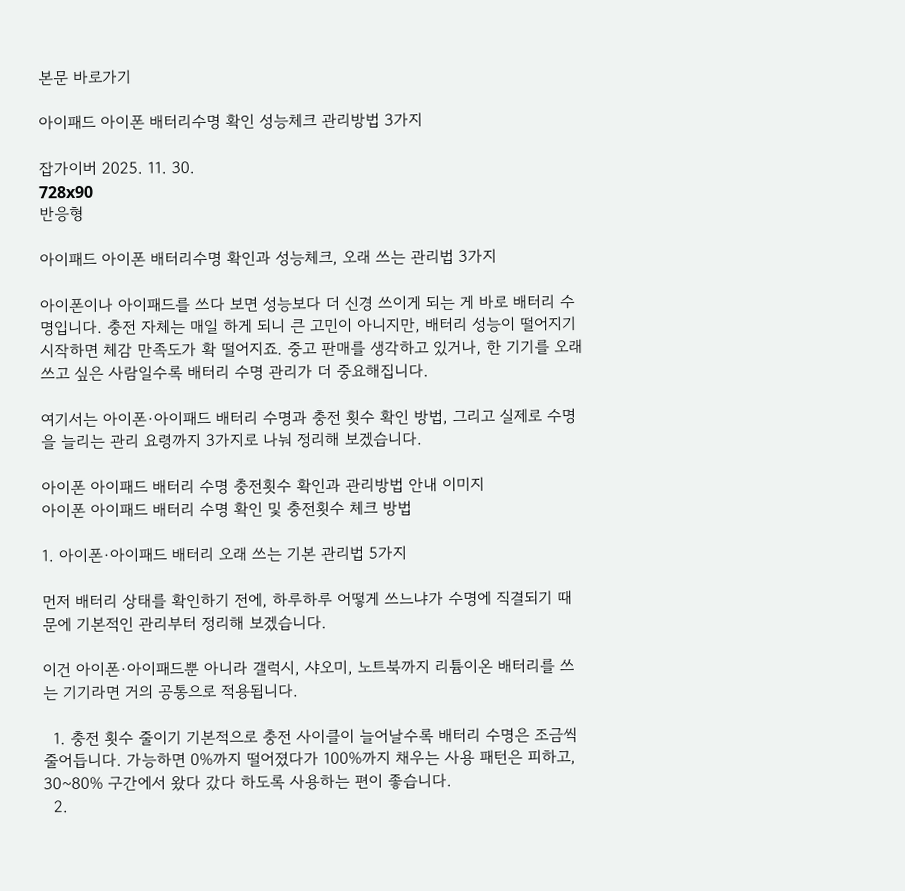본문 바로가기

아이패드 아이폰 배터리수명 확인 성능체크 관리방법 3가지

잡가이버 2025. 11. 30.
728x90
반응형

아이패드 아이폰 배터리수명 확인과 성능체크, 오래 쓰는 관리법 3가지

아이폰이나 아이패드를 쓰다 보면 성능보다 더 신경 쓰이게 되는 게 바로 배터리 수명입니다. 충전 자체는 매일 하게 되니 큰 고민이 아니지만, 배터리 성능이 떨어지기 시작하면 체감 만족도가 확 떨어지죠. 중고 판매를 생각하고 있거나, 한 기기를 오래 쓰고 싶은 사람일수록 배터리 수명 관리가 더 중요해집니다.

여기서는 아이폰·아이패드 배터리 수명과 충전 횟수 확인 방법, 그리고 실제로 수명을 늘리는 관리 요령까지 3가지로 나눠 정리해 보겠습니다.

아이폰 아이패드 배터리 수명 충전횟수 확인과 관리방법 안내 이미지
아이폰 아이패드 배터리 수명 확인 및 충전횟수 체크 방법

1. 아이폰·아이패드 배터리 오래 쓰는 기본 관리법 5가지

먼저 배터리 상태를 확인하기 전에, 하루하루 어떻게 쓰느냐가 수명에 직결되기 때문에 기본적인 관리부터 정리해 보겠습니다.

이건 아이폰·아이패드뿐 아니라 갤럭시, 샤오미, 노트북까지 리튬이온 배터리를 쓰는 기기라면 거의 공통으로 적용됩니다.

  1. 충전 횟수 줄이기 기본적으로 충전 사이클이 늘어날수록 배터리 수명은 조금씩 줄어듭니다. 가능하면 0%까지 떨어졌다가 100%까지 채우는 사용 패턴은 피하고, 30~80% 구간에서 왔다 갔다 하도록 사용하는 편이 좋습니다.
  2.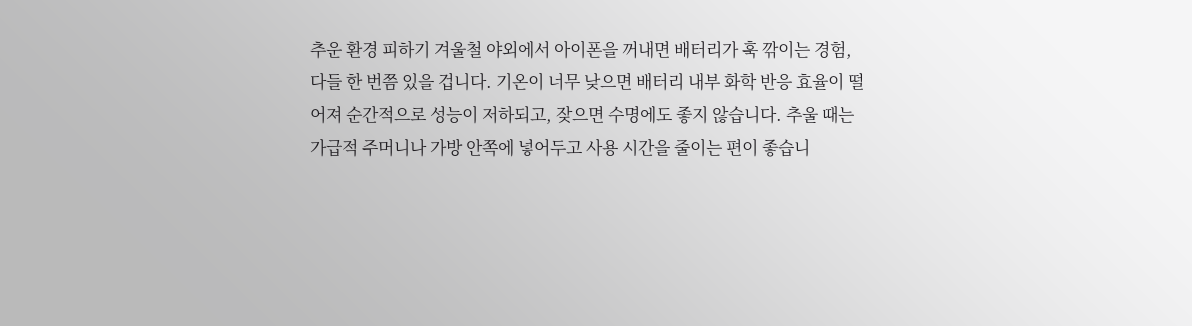추운 환경 피하기 겨울철 야외에서 아이폰을 꺼내면 배터리가 훅 깎이는 경험, 다들 한 번쯤 있을 겁니다. 기온이 너무 낮으면 배터리 내부 화학 반응 효율이 떨어져 순간적으로 성능이 저하되고, 잦으면 수명에도 좋지 않습니다. 추울 때는 가급적 주머니나 가방 안쪽에 넣어두고 사용 시간을 줄이는 편이 좋습니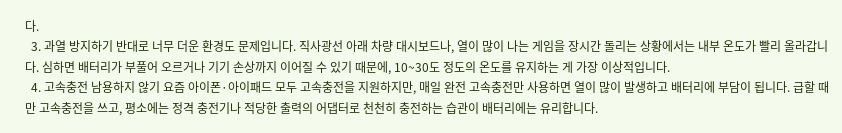다.
  3. 과열 방지하기 반대로 너무 더운 환경도 문제입니다. 직사광선 아래 차량 대시보드나, 열이 많이 나는 게임을 장시간 돌리는 상황에서는 내부 온도가 빨리 올라갑니다. 심하면 배터리가 부풀어 오르거나 기기 손상까지 이어질 수 있기 때문에, 10~30도 정도의 온도를 유지하는 게 가장 이상적입니다.
  4. 고속충전 남용하지 않기 요즘 아이폰·아이패드 모두 고속충전을 지원하지만, 매일 완전 고속충전만 사용하면 열이 많이 발생하고 배터리에 부담이 됩니다. 급할 때만 고속충전을 쓰고, 평소에는 정격 충전기나 적당한 출력의 어댑터로 천천히 충전하는 습관이 배터리에는 유리합니다.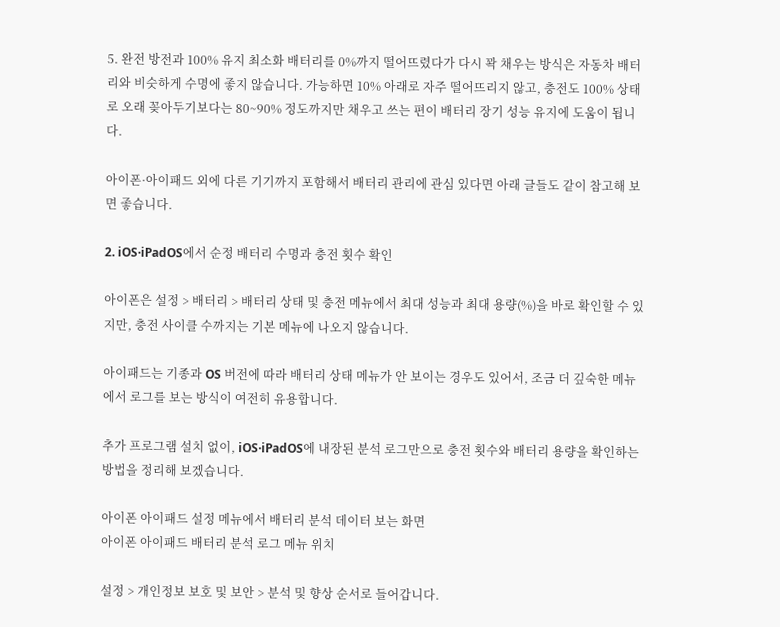5. 완전 방전과 100% 유지 최소화 배터리를 0%까지 떨어뜨렸다가 다시 꽉 채우는 방식은 자동차 배터리와 비슷하게 수명에 좋지 않습니다. 가능하면 10% 아래로 자주 떨어뜨리지 않고, 충전도 100% 상태로 오래 꽂아두기보다는 80~90% 정도까지만 채우고 쓰는 편이 배터리 장기 성능 유지에 도움이 됩니다.

아이폰·아이패드 외에 다른 기기까지 포함해서 배터리 관리에 관심 있다면 아래 글들도 같이 참고해 보면 좋습니다.

2. iOS·iPadOS에서 순정 배터리 수명과 충전 횟수 확인

아이폰은 설정 > 배터리 > 배터리 상태 및 충전 메뉴에서 최대 성능과 최대 용량(%)을 바로 확인할 수 있지만, 충전 사이클 수까지는 기본 메뉴에 나오지 않습니다.

아이패드는 기종과 OS 버전에 따라 배터리 상태 메뉴가 안 보이는 경우도 있어서, 조금 더 깊숙한 메뉴에서 로그를 보는 방식이 여전히 유용합니다.

추가 프로그램 설치 없이, iOS·iPadOS에 내장된 분석 로그만으로 충전 횟수와 배터리 용량을 확인하는 방법을 정리해 보겠습니다.

아이폰 아이패드 설정 메뉴에서 배터리 분석 데이터 보는 화면
아이폰 아이패드 배터리 분석 로그 메뉴 위치

설정 > 개인정보 보호 및 보안 > 분석 및 향상 순서로 들어갑니다.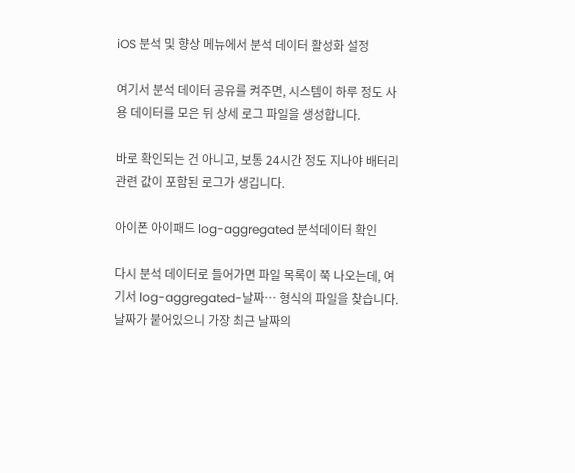iOS 분석 및 향상 메뉴에서 분석 데이터 활성화 설정

여기서 분석 데이터 공유를 켜주면, 시스템이 하루 정도 사용 데이터를 모은 뒤 상세 로그 파일을 생성합니다.

바로 확인되는 건 아니고, 보통 24시간 정도 지나야 배터리 관련 값이 포함된 로그가 생깁니다.

아이폰 아이패드 log-aggregated 분석데이터 확인

다시 분석 데이터로 들어가면 파일 목록이 쭉 나오는데, 여기서 log-aggregated-날짜… 형식의 파일을 찾습니다. 날짜가 붙어있으니 가장 최근 날짜의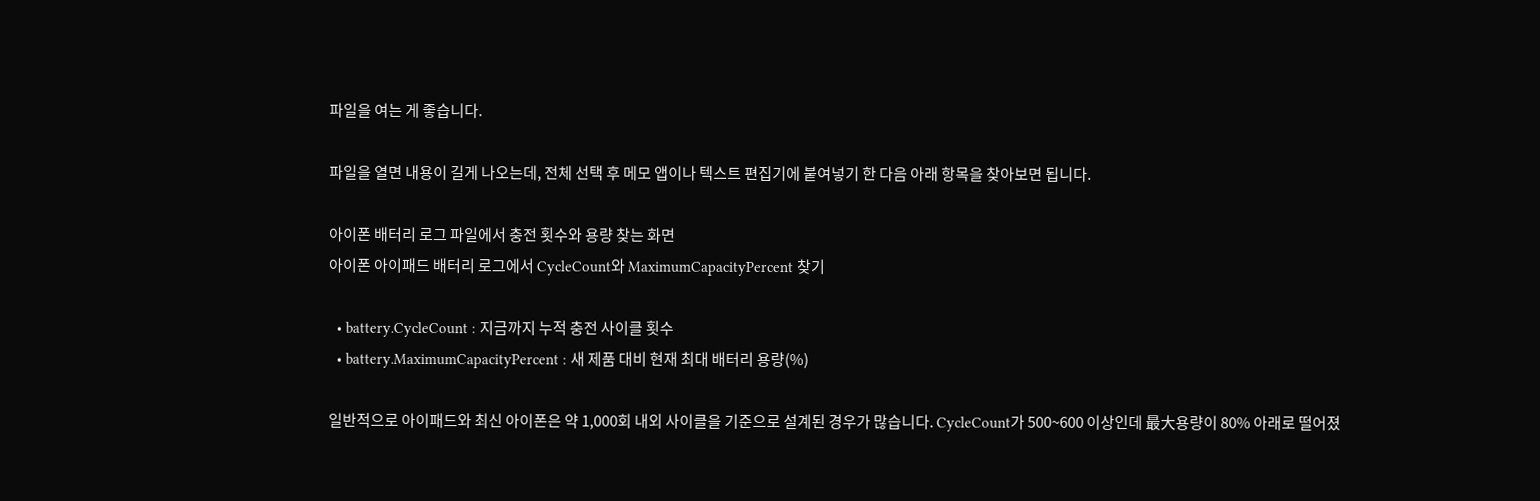파일을 여는 게 좋습니다.

파일을 열면 내용이 길게 나오는데, 전체 선택 후 메모 앱이나 텍스트 편집기에 붙여넣기 한 다음 아래 항목을 찾아보면 됩니다.

아이폰 배터리 로그 파일에서 충전 횟수와 용량 찾는 화면
아이폰 아이패드 배터리 로그에서 CycleCount와 MaximumCapacityPercent 찾기

  • battery.CycleCount : 지금까지 누적 충전 사이클 횟수
  • battery.MaximumCapacityPercent : 새 제품 대비 현재 최대 배터리 용량(%)

일반적으로 아이패드와 최신 아이폰은 약 1,000회 내외 사이클을 기준으로 설계된 경우가 많습니다. CycleCount가 500~600 이상인데 最大용량이 80% 아래로 떨어졌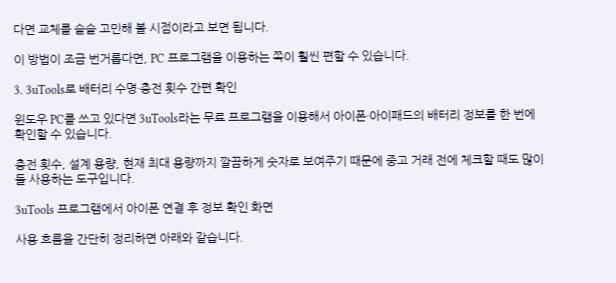다면 교체를 슬슬 고민해 볼 시점이라고 보면 됩니다.

이 방법이 조금 번거롭다면, PC 프로그램을 이용하는 쪽이 훨씬 편할 수 있습니다.

3. 3uTools로 배터리 수명·충전 횟수 간편 확인

윈도우 PC를 쓰고 있다면 3uTools라는 무료 프로그램을 이용해서 아이폰·아이패드의 배터리 정보를 한 번에 확인할 수 있습니다.

충전 횟수, 설계 용량, 현재 최대 용량까지 깔끔하게 숫자로 보여주기 때문에 중고 거래 전에 체크할 때도 많이들 사용하는 도구입니다.

3uTools 프로그램에서 아이폰 연결 후 정보 확인 화면

사용 흐름을 간단히 정리하면 아래와 같습니다.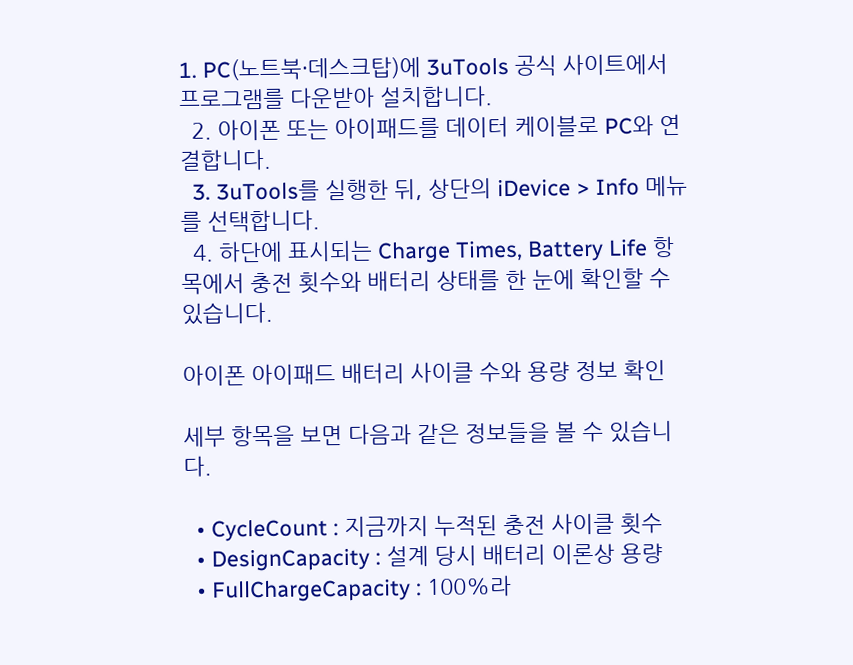1. PC(노트북·데스크탑)에 3uTools 공식 사이트에서 프로그램를 다운받아 설치합니다.
  2. 아이폰 또는 아이패드를 데이터 케이블로 PC와 연결합니다.
  3. 3uTools를 실행한 뒤, 상단의 iDevice > Info 메뉴를 선택합니다.
  4. 하단에 표시되는 Charge Times, Battery Life 항목에서 충전 횟수와 배터리 상태를 한 눈에 확인할 수 있습니다.

아이폰 아이패드 배터리 사이클 수와 용량 정보 확인

세부 항목을 보면 다음과 같은 정보들을 볼 수 있습니다.

  • CycleCount : 지금까지 누적된 충전 사이클 횟수
  • DesignCapacity : 설계 당시 배터리 이론상 용량
  • FullChargeCapacity : 100%라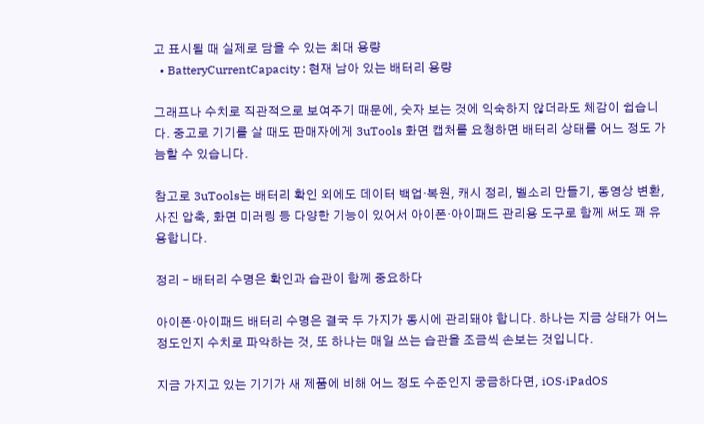고 표시될 때 실제로 담을 수 있는 최대 용량
  • BatteryCurrentCapacity : 현재 남아 있는 배터리 용량

그래프나 수치로 직관적으로 보여주기 때문에, 숫자 보는 것에 익숙하지 않더라도 체감이 쉽습니다. 중고로 기기를 살 때도 판매자에게 3uTools 화면 캡처를 요청하면 배터리 상태를 어느 정도 가늠할 수 있습니다.

참고로 3uTools는 배터리 확인 외에도 데이터 백업·복원, 캐시 정리, 벨소리 만들기, 동영상 변환, 사진 압축, 화면 미러링 등 다양한 기능이 있어서 아이폰·아이패드 관리용 도구로 함께 써도 꽤 유용합니다.

정리 – 배터리 수명은 확인과 습관이 함께 중요하다

아이폰·아이패드 배터리 수명은 결국 두 가지가 동시에 관리돼야 합니다. 하나는 지금 상태가 어느 정도인지 수치로 파악하는 것, 또 하나는 매일 쓰는 습관을 조금씩 손보는 것입니다.

지금 가지고 있는 기기가 새 제품에 비해 어느 정도 수준인지 궁금하다면, iOS·iPadOS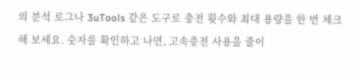의 분석 로그나 3uTools 같은 도구로 충전 횟수와 최대 용량을 한 번 체크해 보세요. 숫자를 확인하고 나면, 고속충전 사용을 줄이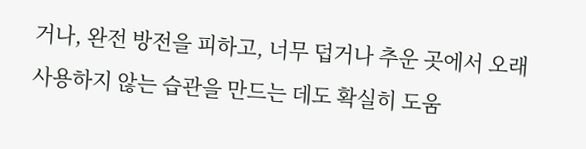거나, 완전 방전을 피하고, 너무 덥거나 추운 곳에서 오래 사용하지 않는 습관을 만드는 데도 확실히 도움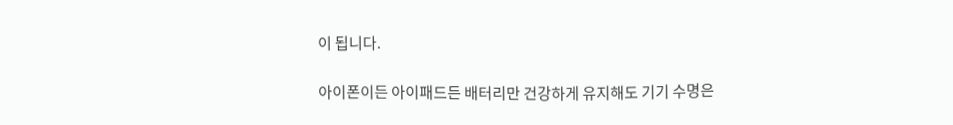이 됩니다.

아이폰이든 아이패드든 배터리만 건강하게 유지해도 기기 수명은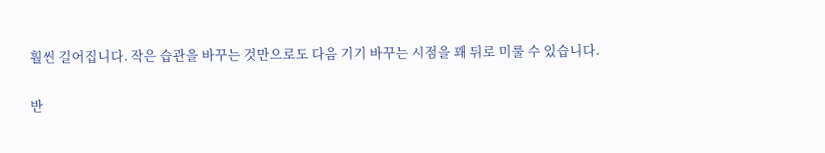훨씬 길어집니다. 작은 습관을 바꾸는 것만으로도 다음 기기 바꾸는 시점을 꽤 뒤로 미룰 수 있습니다.

반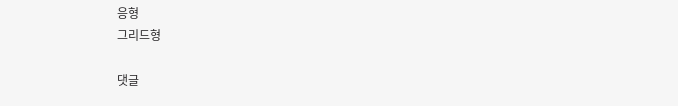응형
그리드형

댓글